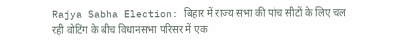Rajya Sabha Election: बिहार में राज्य सभा की पांच सीटों के लिए चल रही वोटिंग के बीच विधानसभा परिसर में एक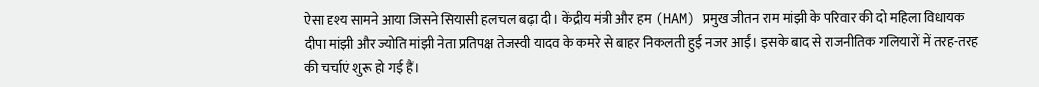ऐसा दृश्य सामने आया जिसने सियासी हलचल बढ़ा दी। केंद्रीय मंत्री और हम (HAM) प्रमुख जीतन राम मांझी के परिवार की दो महिला विधायक दीपा मांझी और ज्योति मांझी नेता प्रतिपक्ष तेजस्वी यादव के कमरे से बाहर निकलती हुई नजर आईं। इसके बाद से राजनीतिक गलियारों में तरह-तरह की चर्चाएं शुरू हो गई हैं।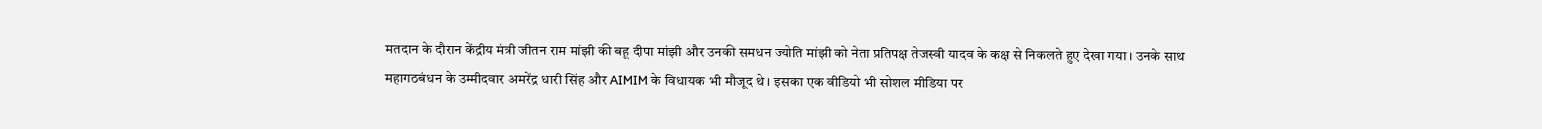मतदान के दौरान केंद्रीय मंत्री जीतन राम मांझी की बहू दीपा मांझी और उनकी समधन ज्योति मांझी को नेता प्रतिपक्ष तेजस्वी यादव के कक्ष से निकलते हुए देखा गया। उनके साथ महागठबंधन के उम्मीदवार अमरेंद्र धारी सिंह और AIMIM के विधायक भी मौजूद थे। इसका एक वीडियो भी सोशल मीडिया पर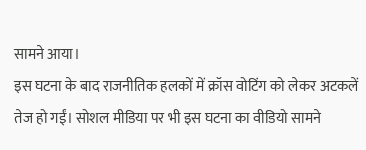सामने आया।
इस घटना के बाद राजनीतिक हलकों में क्रॉस वोटिंग को लेकर अटकलें तेज हो गईं। सोशल मीडिया पर भी इस घटना का वीडियो सामने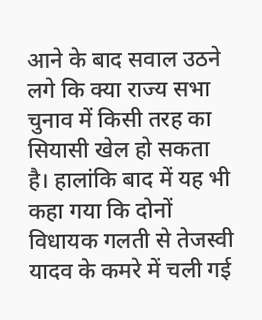आने के बाद सवाल उठने लगे कि क्या राज्य सभा चुनाव में किसी तरह का सियासी खेल हो सकता है। हालांकि बाद में यह भी कहा गया कि दोनों विधायक गलती से तेजस्वी यादव के कमरे में चली गई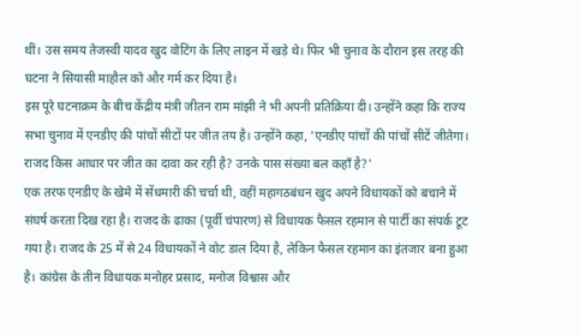थीं। उस समय तेजस्वी यादव खुद वोटिंग के लिए लाइन में खड़े थे। फिर भी चुनाव के दौरान इस तरह की घटना ने सियासी माहौल को और गर्म कर दिया है।
इस पूरे घटनाक्रम के बीच केंद्रीय मंत्री जीतन राम मांझी ने भी अपनी प्रतिक्रिया दी। उन्होंने कहा कि राज्य सभा चुनाव में एनडीए की पांचों सीटों पर जीत तय है। उन्होंने कहा, 'एनडीए पांचों की पांचों सीटें जीतेगा। राजद किस आधार पर जीत का दावा कर रही है? उनके पास संख्या बल कहाँ है?'
एक तरफ एनडीए के खेमे में सेंधमारी की चर्चा थी, वहीं महागठबंधन खुद अपने विधायकों को बचाने में संघर्ष करता दिख रहा है। राजद के ढाका (पूर्वी चंपारण) से विधायक फैसल रहमान से पार्टी का संपर्क टूट गया है। राजद के 25 में से 24 विधायकों ने वोट डाल दिया है, लेकिन फैसल रहमान का इंतजार बना हुआ है। कांग्रेस के तीन विधायक मनोहर प्रसाद, मनोज विश्वास और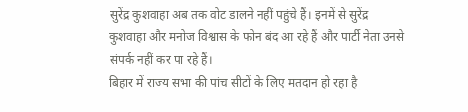सुरेंद्र कुशवाहा अब तक वोट डालने नहीं पहुंचे हैं। इनमें से सुरेंद्र कुशवाहा और मनोज विश्वास के फोन बंद आ रहे हैं और पार्टी नेता उनसे संपर्क नहीं कर पा रहे हैं।
बिहार में राज्य सभा की पांच सीटों के लिए मतदान हो रहा है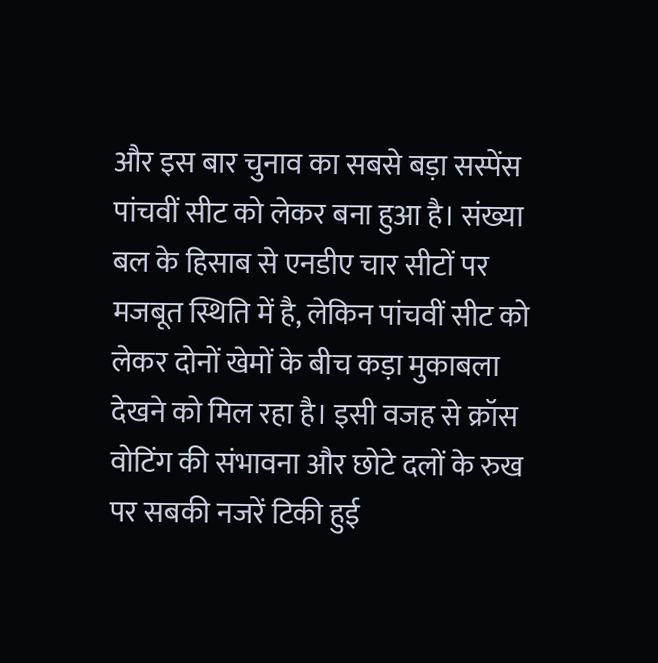और इस बार चुनाव का सबसे बड़ा सस्पेंस पांचवीं सीट को लेकर बना हुआ है। संख्या बल के हिसाब से एनडीए चार सीटों पर मजबूत स्थिति में है, लेकिन पांचवीं सीट को लेकर दोनों खेमों के बीच कड़ा मुकाबला देखने को मिल रहा है। इसी वजह से क्रॉस वोटिंग की संभावना और छोटे दलों के रुख पर सबकी नजरें टिकी हुई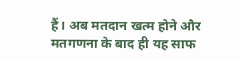हैं। अब मतदान खत्म होने और मतगणना के बाद ही यह साफ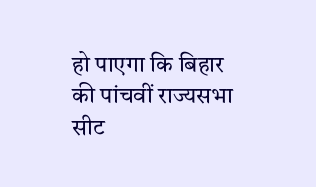हो पाएगा कि बिहार की पांचवीं राज्यसभा सीट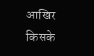आखिर किसके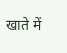खाते में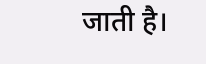जाती है।